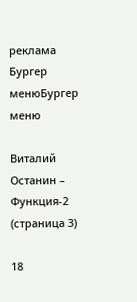реклама
Бургер менюБургер меню

Виталий Останин – Функция-2 (страница 3)

18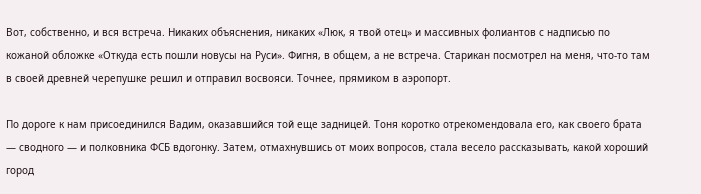Вот, собственно, и вся встреча. Никаких объяснения, никаких «Люк, я твой отец» и массивных фолиантов с надписью по кожаной обложке «Откуда есть пошли новусы на Руси». Фигня, в общем, а не встреча. Старикан посмотрел на меня, что-то там в своей древней черепушке решил и отправил восвояси. Точнее, прямиком в аэропорт.

По дороге к нам присоединился Вадим, оказавшийся той еще задницей. Тоня коротко отрекомендовала его, как своего брата — сводного — и полковника ФСБ вдогонку. Затем, отмахнувшись от моих вопросов, стала весело рассказывать, какой хороший город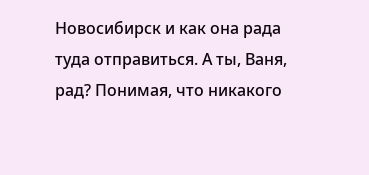Новосибирск и как она рада туда отправиться. А ты, Ваня, рад? Понимая, что никакого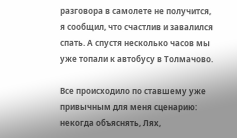разговора в самолете не получится, я сообщил, что счастлив и завалился спать. А спустя несколько часов мы уже топали к автобусу в Толмачово.

Все происходило по ставшему уже привычным для меня сценарию: некогда объяснять, Лях,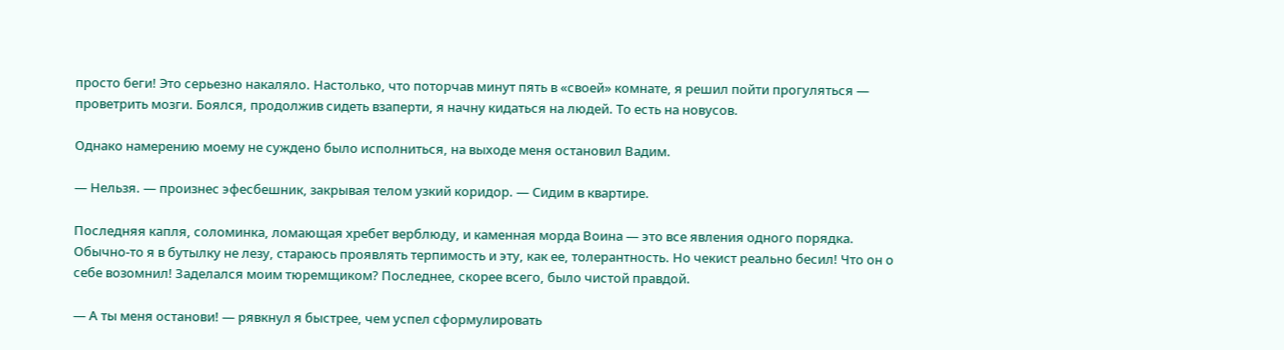просто беги! Это серьезно накаляло. Настолько, что поторчав минут пять в «своей» комнате, я решил пойти прогуляться — проветрить мозги. Боялся, продолжив сидеть взаперти, я начну кидаться на людей. То есть на новусов.

Однако намерению моему не суждено было исполниться, на выходе меня остановил Вадим.

— Нельзя. — произнес эфесбешник, закрывая телом узкий коридор. — Сидим в квартире.

Последняя капля, соломинка, ломающая хребет верблюду, и каменная морда Воина — это все явления одного порядка. Обычно-то я в бутылку не лезу, стараюсь проявлять терпимость и эту, как ее, толерантность. Но чекист реально бесил! Что он о себе возомнил! Заделался моим тюремщиком? Последнее, скорее всего, было чистой правдой.

— А ты меня останови! — рявкнул я быстрее, чем успел сформулировать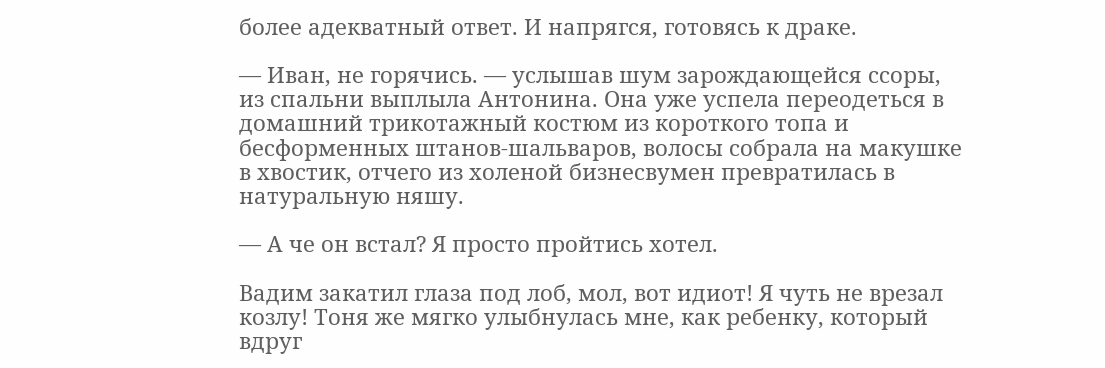более адекватный ответ. И напрягся, готовясь к драке.

— Иван, не горячись. — услышав шум зарождающейся ссоры, из спальни выплыла Антонина. Она уже успела переодеться в домашний трикотажный костюм из короткого топа и бесформенных штанов-шальваров, волосы собрала на макушке в хвостик, отчего из холеной бизнесвумен превратилась в натуральную няшу.

— А че он встал? Я просто пройтись хотел.

Вадим закатил глаза под лоб, мол, вот идиот! Я чуть не врезал козлу! Тоня же мягко улыбнулась мне, как ребенку, который вдруг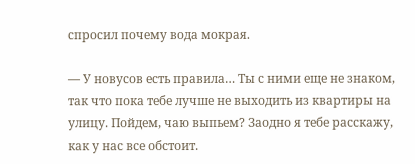спросил почему вода мокрая.

— У новусов есть правила… Ты с ними еще не знаком, так что пока тебе лучше не выходить из квартиры на улицу. Пойдем, чаю выпьем? Заодно я тебе расскажу, как у нас все обстоит.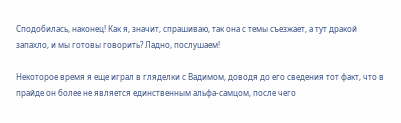Сподобилась, наконец! Как я, значит, спрашиваю, так она с темы съезжает, а тут дракой запахло, и мы готовы говорить? Ладно, послушаем!

Некоторое время я еще играл в гляделки с Вадимом, доводя до его сведения тот факт, что в прайде он более не является единственным альфа-самцом, после чего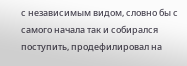с независимым видом, словно бы с самого начала так и собирался поступить, продефилировал на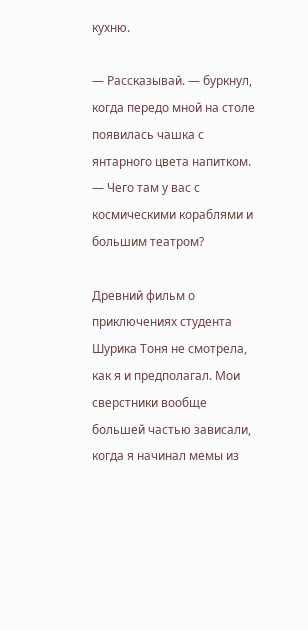кухню.

— Рассказывай. — буркнул, когда передо мной на столе появилась чашка с янтарного цвета напитком. — Чего там у вас с космическими кораблями и большим театром?

Древний фильм о приключениях студента Шурика Тоня не смотрела, как я и предполагал. Мои сверстники вообще большей частью зависали, когда я начинал мемы из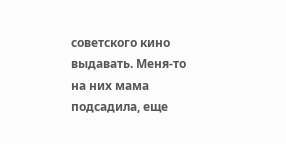советского кино выдавать. Меня-то на них мама подсадила, еще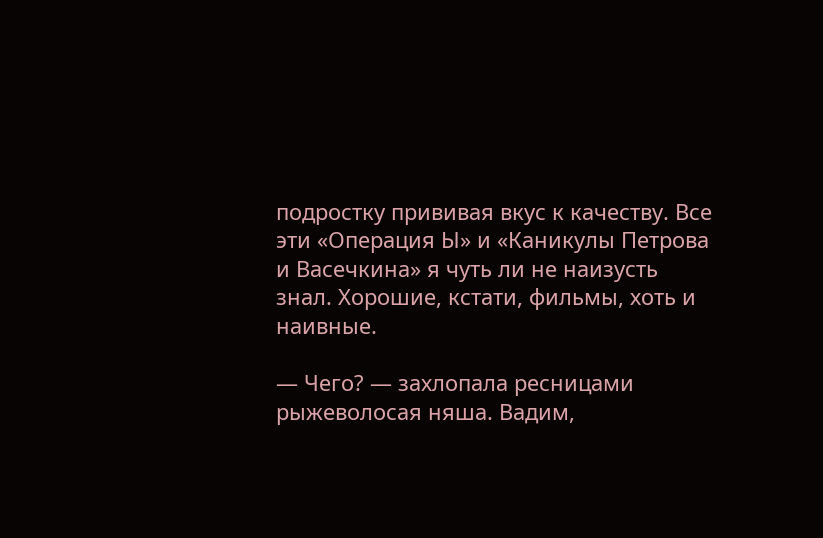подростку прививая вкус к качеству. Все эти «Операция Ы» и «Каникулы Петрова и Васечкина» я чуть ли не наизусть знал. Хорошие, кстати, фильмы, хоть и наивные.

— Чего? — захлопала ресницами рыжеволосая няша. Вадим,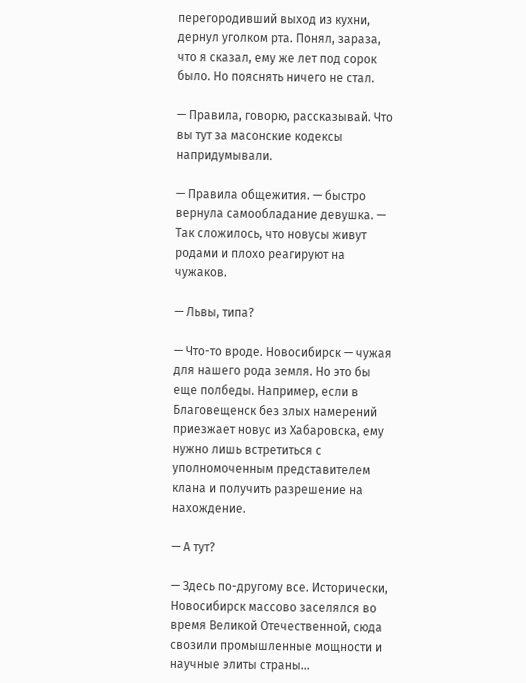перегородивший выход из кухни, дернул уголком рта. Понял, зараза, что я сказал, ему же лет под сорок было. Но пояснять ничего не стал.

— Правила, говорю, рассказывай. Что вы тут за масонские кодексы напридумывали.

— Правила общежития. — быстро вернула самообладание девушка. — Так сложилось, что новусы живут родами и плохо реагируют на чужаков.

— Львы, типа?

— Что-то вроде. Новосибирск — чужая для нашего рода земля. Но это бы еще полбеды. Например, если в Благовещенск без злых намерений приезжает новус из Хабаровска, ему нужно лишь встретиться с уполномоченным представителем клана и получить разрешение на нахождение.

— А тут?

— Здесь по-другому все. Исторически, Новосибирск массово заселялся во время Великой Отечественной, сюда свозили промышленные мощности и научные элиты страны…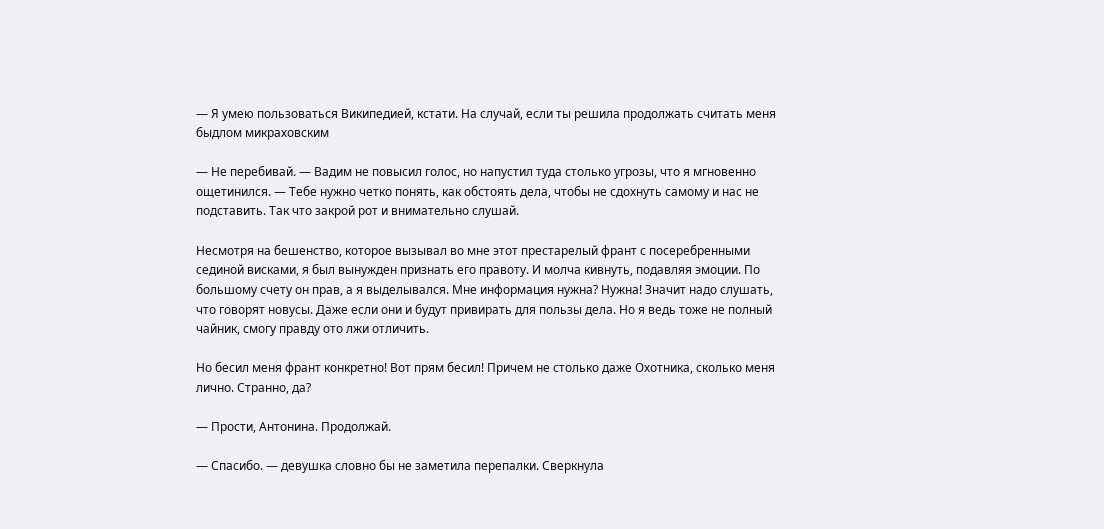— Я умею пользоваться Википедией, кстати. На случай, если ты решила продолжать считать меня быдлом микраховским

— Не перебивай. — Вадим не повысил голос, но напустил туда столько угрозы, что я мгновенно ощетинился. — Тебе нужно четко понять, как обстоять дела, чтобы не сдохнуть самому и нас не подставить. Так что закрой рот и внимательно слушай.

Несмотря на бешенство, которое вызывал во мне этот престарелый франт с посеребренными сединой висками, я был вынужден признать его правоту. И молча кивнуть, подавляя эмоции. По большому счету он прав, а я выделывался. Мне информация нужна? Нужна! Значит надо слушать, что говорят новусы. Даже если они и будут привирать для пользы дела. Но я ведь тоже не полный чайник, смогу правду ото лжи отличить.

Но бесил меня франт конкретно! Вот прям бесил! Причем не столько даже Охотника, сколько меня лично. Странно, да?

— Прости, Антонина. Продолжай.

— Спасибо. — девушка словно бы не заметила перепалки. Сверкнула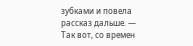зубками и повела рассказ дальше. — Так вот, со времен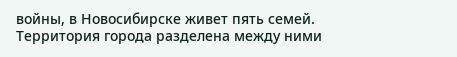войны, в Новосибирске живет пять семей. Территория города разделена между ними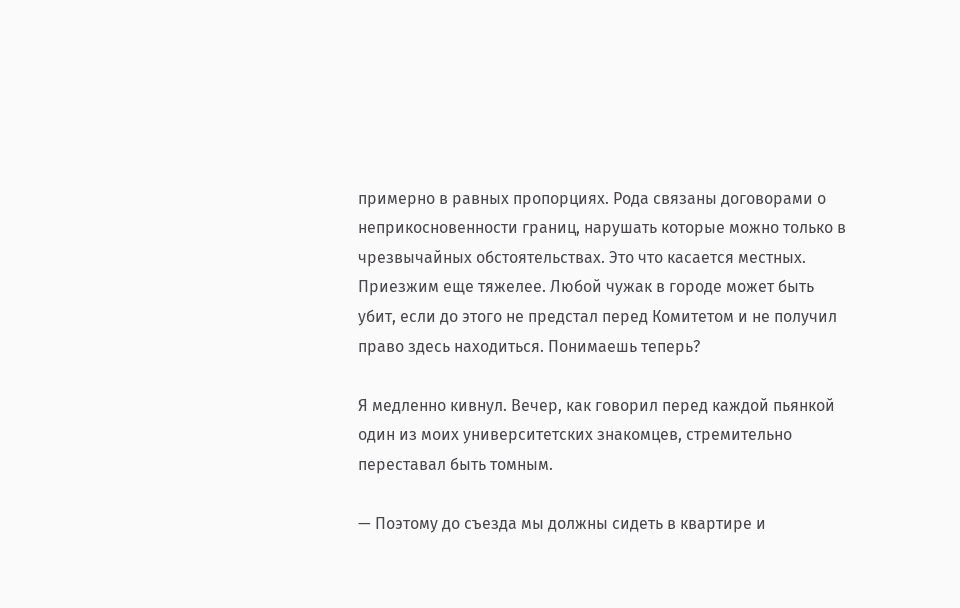примерно в равных пропорциях. Рода связаны договорами о неприкосновенности границ, нарушать которые можно только в чрезвычайных обстоятельствах. Это что касается местных. Приезжим еще тяжелее. Любой чужак в городе может быть убит, если до этого не предстал перед Комитетом и не получил право здесь находиться. Понимаешь теперь?

Я медленно кивнул. Вечер, как говорил перед каждой пьянкой один из моих университетских знакомцев, стремительно переставал быть томным.

— Поэтому до съезда мы должны сидеть в квартире и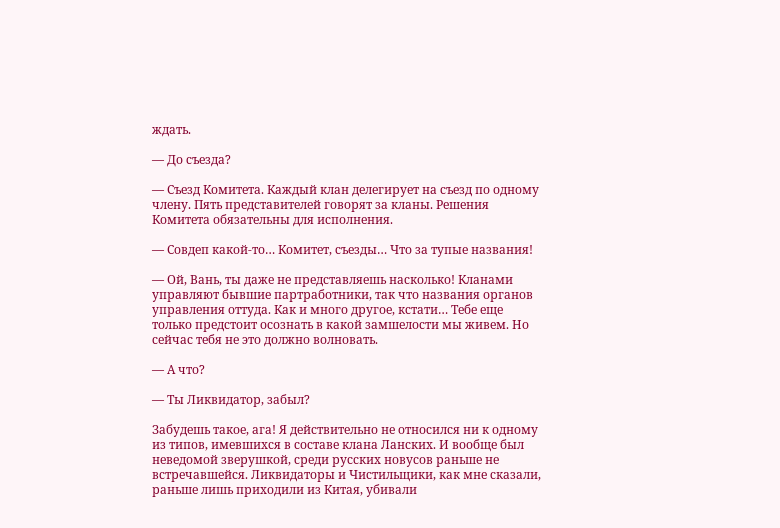ждать.

— До съезда?

— Съезд Комитета. Каждый клан делегирует на съезд по одному члену. Пять представителей говорят за кланы. Решения Комитета обязательны для исполнения.

— Совдеп какой-то… Комитет, съезды… Что за тупые названия!

— Ой, Вань, ты даже не представляешь насколько! Кланами управляют бывшие партработники, так что названия органов управления оттуда. Как и много другое, кстати… Тебе еще только предстоит осознать в какой замшелости мы живем. Но сейчас тебя не это должно волновать.

— А что?

— Ты Ликвидатор, забыл?

Забудешь такое, ага! Я действительно не относился ни к одному из типов, имевшихся в составе клана Ланских. И вообще был неведомой зверушкой, среди русских новусов раньше не встречавшейся. Ликвидаторы и Чистильщики, как мне сказали, раньше лишь приходили из Китая, убивали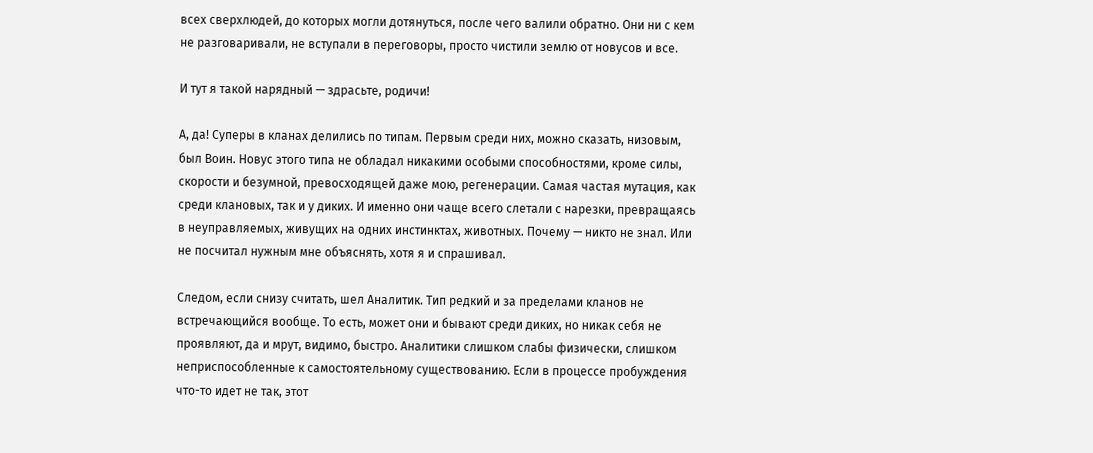всех сверхлюдей, до которых могли дотянуться, после чего валили обратно. Они ни с кем не разговаривали, не вступали в переговоры, просто чистили землю от новусов и все.

И тут я такой нарядный — здрасьте, родичи!

А, да! Суперы в кланах делились по типам. Первым среди них, можно сказать, низовым, был Воин. Новус этого типа не обладал никакими особыми способностями, кроме силы, скорости и безумной, превосходящей даже мою, регенерации. Самая частая мутация, как среди клановых, так и у диких. И именно они чаще всего слетали с нарезки, превращаясь в неуправляемых, живущих на одних инстинктах, животных. Почему — никто не знал. Или не посчитал нужным мне объяснять, хотя я и спрашивал.

Следом, если снизу считать, шел Аналитик. Тип редкий и за пределами кланов не встречающийся вообще. То есть, может они и бывают среди диких, но никак себя не проявляют, да и мрут, видимо, быстро. Аналитики слишком слабы физически, слишком неприспособленные к самостоятельному существованию. Если в процессе пробуждения что-то идет не так, этот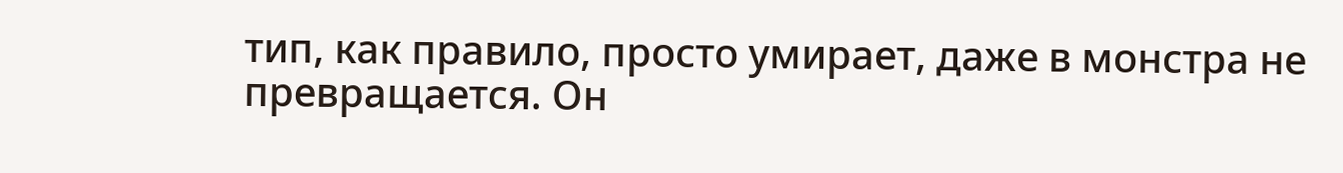тип, как правило, просто умирает, даже в монстра не превращается. Он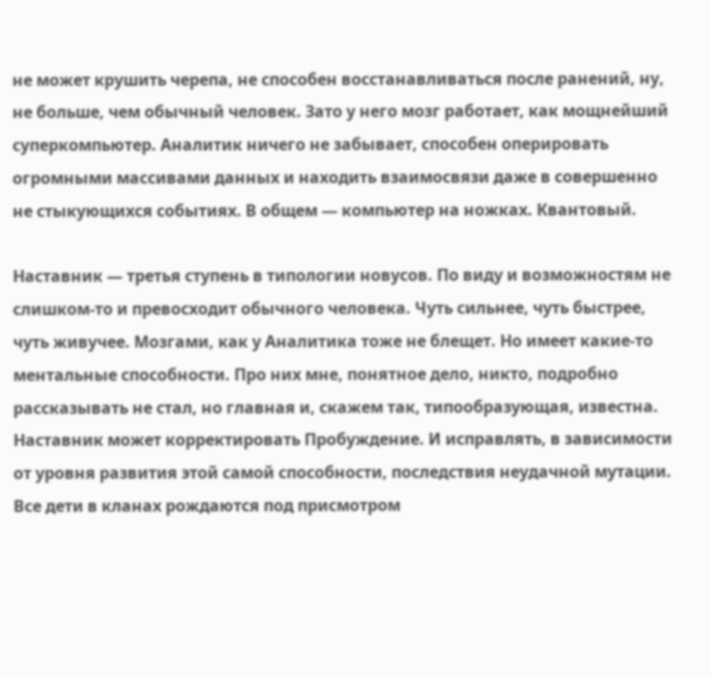не может крушить черепа, не способен восстанавливаться после ранений, ну, не больше, чем обычный человек. Зато у него мозг работает, как мощнейший суперкомпьютер. Аналитик ничего не забывает, способен оперировать огромными массивами данных и находить взаимосвязи даже в совершенно не стыкующихся событиях. В общем — компьютер на ножках. Квантовый.

Наставник — третья ступень в типологии новусов. По виду и возможностям не слишком-то и превосходит обычного человека. Чуть сильнее, чуть быстрее, чуть живучее. Мозгами, как у Аналитика тоже не блещет. Но имеет какие-то ментальные способности. Про них мне, понятное дело, никто, подробно рассказывать не стал, но главная и, скажем так, типообразующая, известна. Наставник может корректировать Пробуждение. И исправлять, в зависимости от уровня развития этой самой способности, последствия неудачной мутации. Все дети в кланах рождаются под присмотром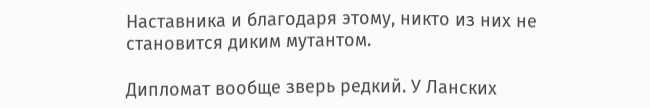Наставника и благодаря этому, никто из них не становится диким мутантом.

Дипломат вообще зверь редкий. У Ланских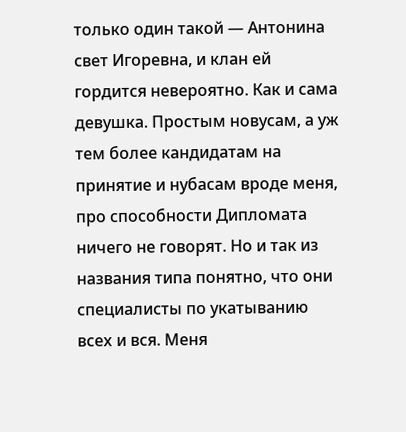только один такой — Антонина свет Игоревна, и клан ей гордится невероятно. Как и сама девушка. Простым новусам, а уж тем более кандидатам на принятие и нубасам вроде меня, про способности Дипломата ничего не говорят. Но и так из названия типа понятно, что они специалисты по укатыванию всех и вся. Меня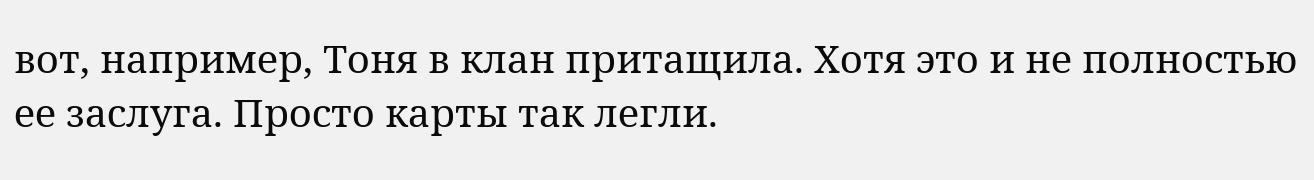вот, например, Тоня в клан притащила. Хотя это и не полностью ее заслуга. Просто карты так легли.